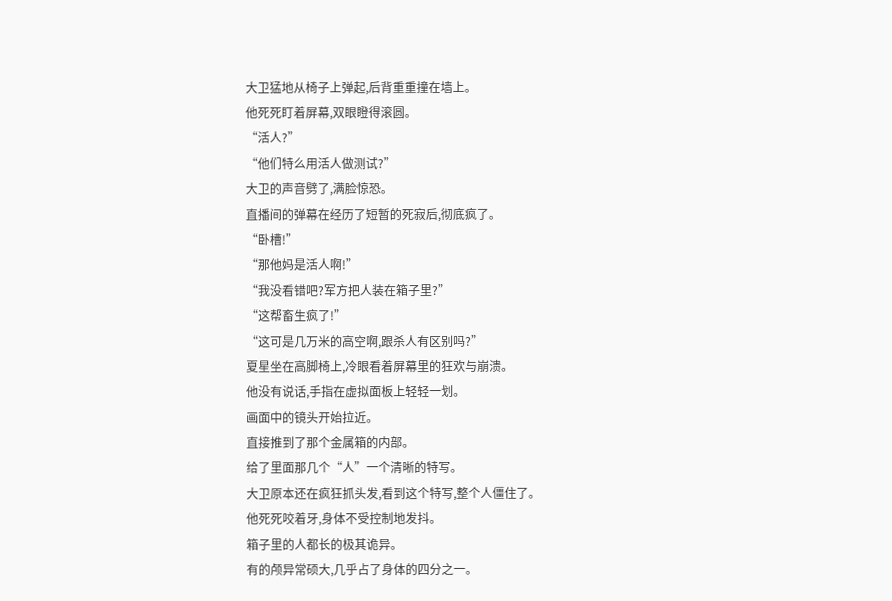大卫猛地从椅子上弹起,后背重重撞在墙上。
他死死盯着屏幕,双眼瞪得滚圆。
“活人?”
“他们特么用活人做测试?”
大卫的声音劈了,满脸惊恐。
直播间的弹幕在经历了短暂的死寂后,彻底疯了。
“卧槽!”
“那他妈是活人啊!”
“我没看错吧?军方把人装在箱子里?”
“这帮畜生疯了!”
“这可是几万米的高空啊,跟杀人有区别吗?”
夏星坐在高脚椅上,冷眼看着屏幕里的狂欢与崩溃。
他没有说话,手指在虚拟面板上轻轻一划。
画面中的镜头开始拉近。
直接推到了那个金属箱的内部。
给了里面那几个“人”一个清晰的特写。
大卫原本还在疯狂抓头发,看到这个特写,整个人僵住了。
他死死咬着牙,身体不受控制地发抖。
箱子里的人都长的极其诡异。
有的颅异常硕大,几乎占了身体的四分之一。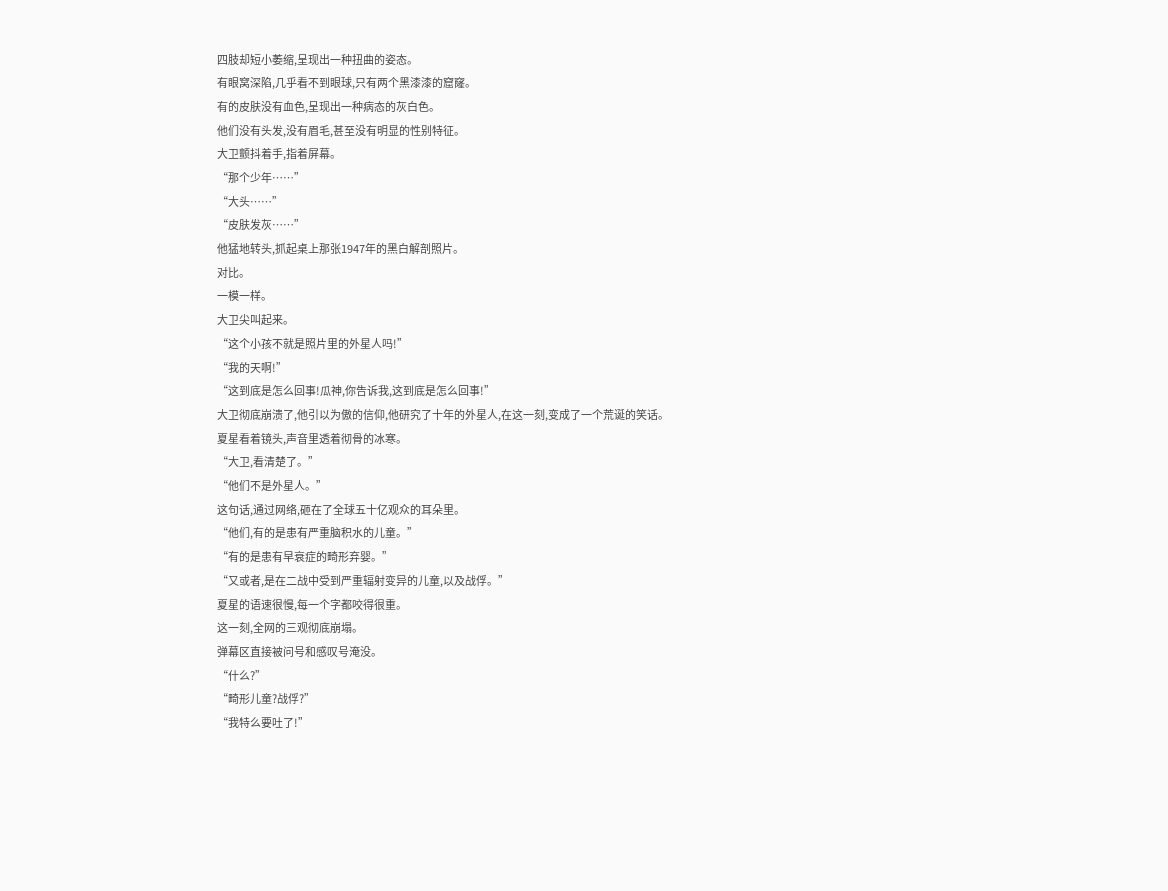四肢却短小萎缩,呈现出一种扭曲的姿态。
有眼窝深陷,几乎看不到眼球,只有两个黑漆漆的窟窿。
有的皮肤没有血色,呈现出一种病态的灰白色。
他们没有头发,没有眉毛,甚至没有明显的性别特征。
大卫颤抖着手,指着屏幕。
“那个少年……”
“大头……”
“皮肤发灰……”
他猛地转头,抓起桌上那张1947年的黑白解剖照片。
对比。
一模一样。
大卫尖叫起来。
“这个小孩不就是照片里的外星人吗!”
“我的天啊!”
“这到底是怎么回事!瓜神,你告诉我,这到底是怎么回事!”
大卫彻底崩溃了,他引以为傲的信仰,他研究了十年的外星人,在这一刻,变成了一个荒诞的笑话。
夏星看着镜头,声音里透着彻骨的冰寒。
“大卫,看清楚了。”
“他们不是外星人。”
这句话,通过网络,砸在了全球五十亿观众的耳朵里。
“他们,有的是患有严重脑积水的儿童。”
“有的是患有早衰症的畸形弃婴。”
“又或者,是在二战中受到严重辐射变异的儿童,以及战俘。”
夏星的语速很慢,每一个字都咬得很重。
这一刻,全网的三观彻底崩塌。
弹幕区直接被问号和感叹号淹没。
“什么?”
“畸形儿童?战俘?”
“我特么要吐了!”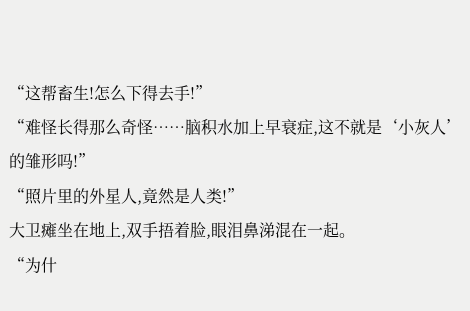“这帮畜生!怎么下得去手!”
“难怪长得那么奇怪……脑积水加上早衰症,这不就是‘小灰人’的雏形吗!”
“照片里的外星人,竟然是人类!”
大卫瘫坐在地上,双手捂着脸,眼泪鼻涕混在一起。
“为什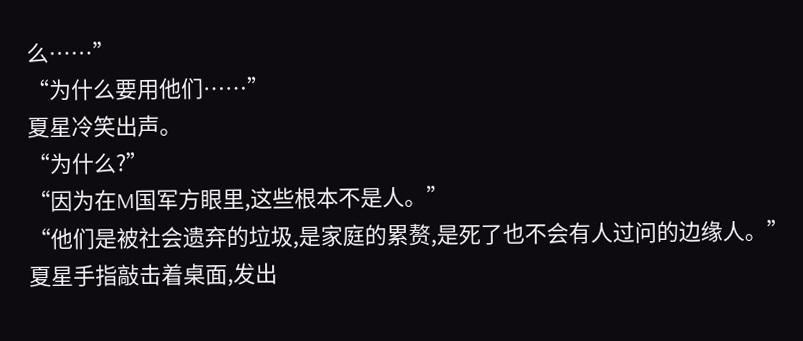么……”
“为什么要用他们……”
夏星冷笑出声。
“为什么?”
“因为在M国军方眼里,这些根本不是人。”
“他们是被社会遗弃的垃圾,是家庭的累赘,是死了也不会有人过问的边缘人。”
夏星手指敲击着桌面,发出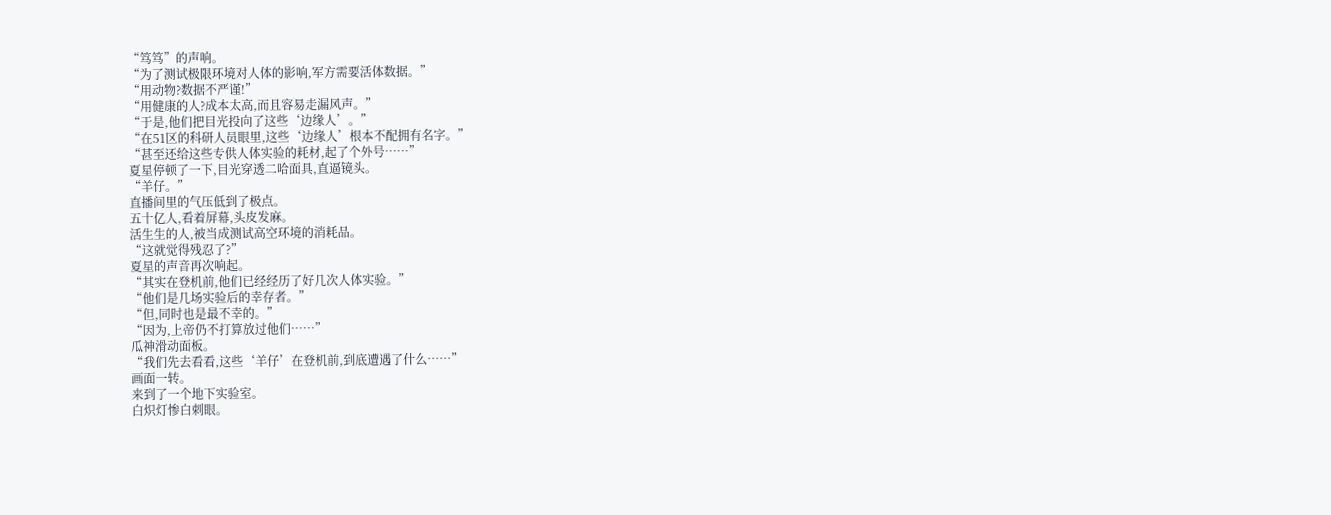“笃笃”的声响。
“为了测试极限环境对人体的影响,军方需要活体数据。”
“用动物?数据不严谨!”
“用健康的人?成本太高,而且容易走漏风声。”
“于是,他们把目光投向了这些‘边缘人’。”
“在51区的科研人员眼里,这些‘边缘人’根本不配拥有名字。”
“甚至还给这些专供人体实验的耗材,起了个外号……”
夏星停顿了一下,目光穿透二哈面具,直逼镜头。
“羊仔。”
直播间里的气压低到了极点。
五十亿人,看着屏幕,头皮发麻。
活生生的人,被当成测试高空环境的消耗品。
“这就觉得残忍了?”
夏星的声音再次响起。
“其实在登机前,他们已经经历了好几次人体实验。”
“他们是几场实验后的幸存者。”
“但,同时也是最不幸的。”
“因为,上帝仍不打算放过他们……”
瓜神滑动面板。
“我们先去看看,这些‘羊仔’在登机前,到底遭遇了什么……”
画面一转。
来到了一个地下实验室。
白炽灯惨白刺眼。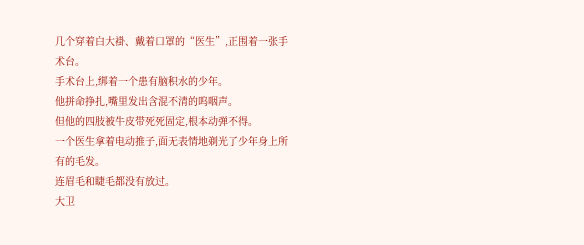几个穿着白大褂、戴着口罩的“医生”,正围着一张手术台。
手术台上,绑着一个患有脑积水的少年。
他拼命挣扎,嘴里发出含混不清的呜咽声。
但他的四肢被牛皮带死死固定,根本动弹不得。
一个医生拿着电动推子,面无表情地剃光了少年身上所有的毛发。
连眉毛和睫毛都没有放过。
大卫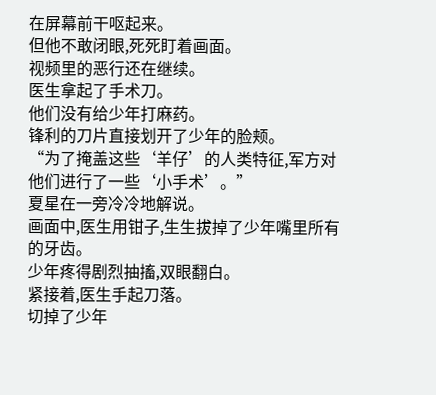在屏幕前干呕起来。
但他不敢闭眼,死死盯着画面。
视频里的恶行还在继续。
医生拿起了手术刀。
他们没有给少年打麻药。
锋利的刀片直接划开了少年的脸颊。
“为了掩盖这些‘羊仔’的人类特征,军方对他们进行了一些‘小手术’。”
夏星在一旁冷冷地解说。
画面中,医生用钳子,生生拔掉了少年嘴里所有的牙齿。
少年疼得剧烈抽搐,双眼翻白。
紧接着,医生手起刀落。
切掉了少年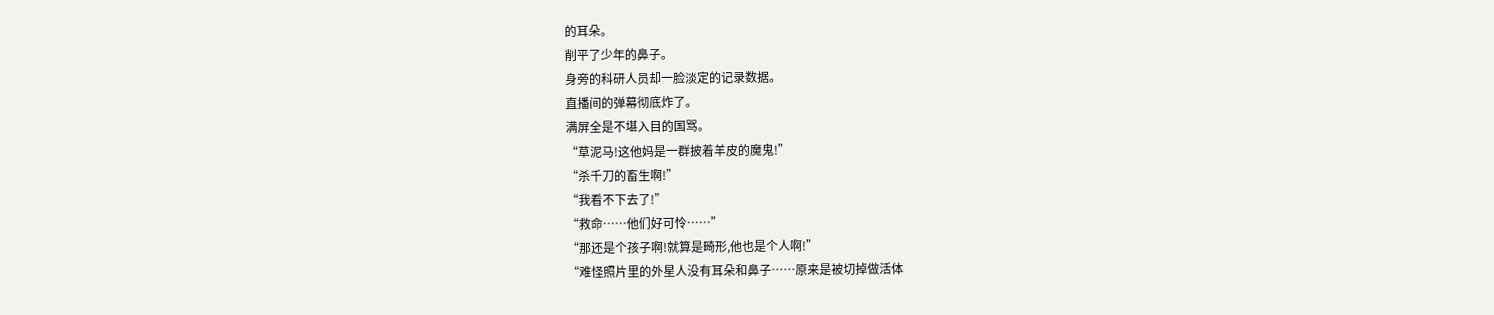的耳朵。
削平了少年的鼻子。
身旁的科研人员却一脸淡定的记录数据。
直播间的弹幕彻底炸了。
满屏全是不堪入目的国骂。
“草泥马!这他妈是一群披着羊皮的魔鬼!”
“杀千刀的畜生啊!”
“我看不下去了!”
“救命……他们好可怜……”
“那还是个孩子啊!就算是畸形,他也是个人啊!”
“难怪照片里的外星人没有耳朵和鼻子……原来是被切掉做活体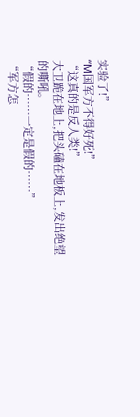实验了!”
“M国军方不得好死!”
“这真的是反人类!”
大卫跪在地上,把头磕在地板上,发出绝望的嘶吼。
“假的……一定是假的……”
“军方怎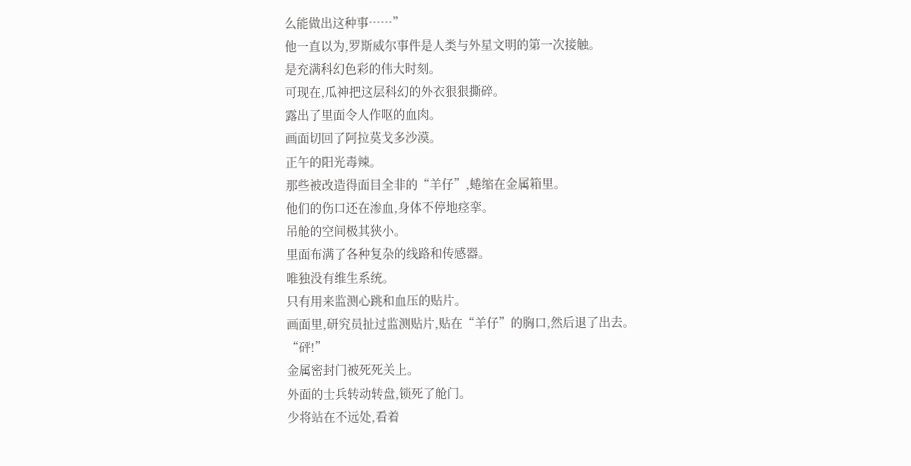么能做出这种事……”
他一直以为,罗斯威尔事件是人类与外星文明的第一次接触。
是充满科幻色彩的伟大时刻。
可现在,瓜神把这层科幻的外衣狠狠撕碎。
露出了里面令人作呕的血肉。
画面切回了阿拉莫戈多沙漠。
正午的阳光毒辣。
那些被改造得面目全非的“羊仔”,蜷缩在金属箱里。
他们的伤口还在渗血,身体不停地痉挛。
吊舱的空间极其狭小。
里面布满了各种复杂的线路和传感器。
唯独没有维生系统。
只有用来监测心跳和血压的贴片。
画面里,研究员扯过监测贴片,贴在“羊仔”的胸口,然后退了出去。
“砰!”
金属密封门被死死关上。
外面的士兵转动转盘,锁死了舱门。
少将站在不远处,看着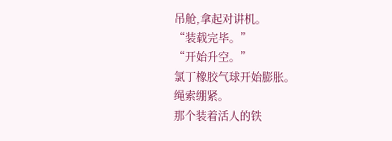吊舱,拿起对讲机。
“装载完毕。”
“开始升空。”
氯丁橡胶气球开始膨胀。
绳索绷紧。
那个装着活人的铁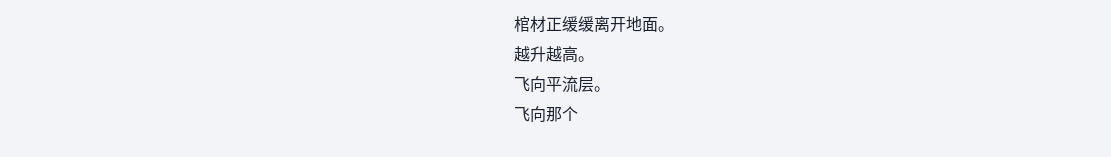棺材正缓缓离开地面。
越升越高。
飞向平流层。
飞向那个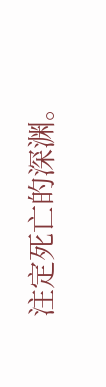注定死亡的深渊。